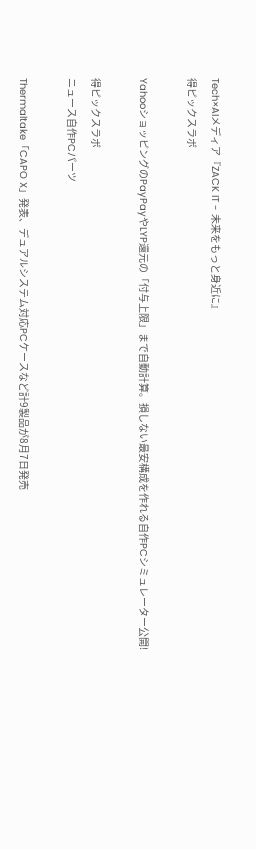Tech×AIメディア『ZACK IT - 未来をもっと身近に』
得ピックスラボ

YahooショッピングのPayPayやLYP還元の「付与上限」まで自動計算。損しない最安構成を作れる自作PCシミュレーター公開!

得ピックスラボ
ニュース自作PCパーツ

Thermaltake「CAPO X」発表、デュアルシステム対応PCケースなど計9製品が8月7日発売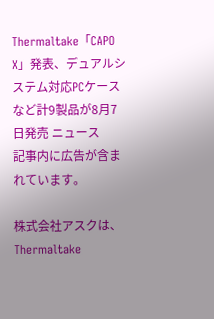Thermaltake「CAPO X」発表、デュアルシステム対応PCケースなど計9製品が8月7日発売 ニュース
記事内に広告が含まれています。

株式会社アスクは、Thermaltake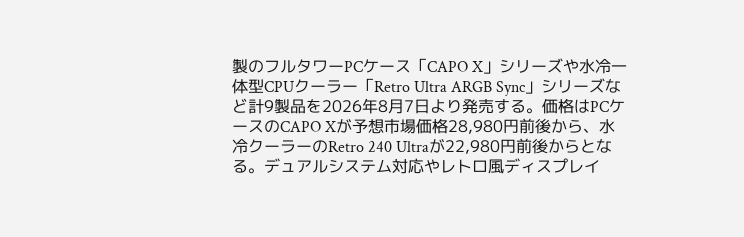製のフルタワーPCケース「CAPO X」シリーズや水冷一体型CPUクーラー「Retro Ultra ARGB Sync」シリーズなど計9製品を2026年8月7日より発売する。価格はPCケースのCAPO Xが予想市場価格28,980円前後から、水冷クーラーのRetro 240 Ultraが22,980円前後からとなる。デュアルシステム対応やレトロ風ディスプレイ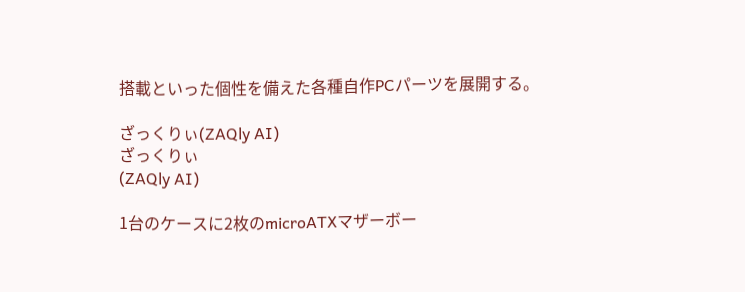搭載といった個性を備えた各種自作PCパーツを展開する。

ざっくりぃ(ZAQly AI)
ざっくりぃ
(ZAQly AI)

1台のケースに2枚のmicroATXマザーボー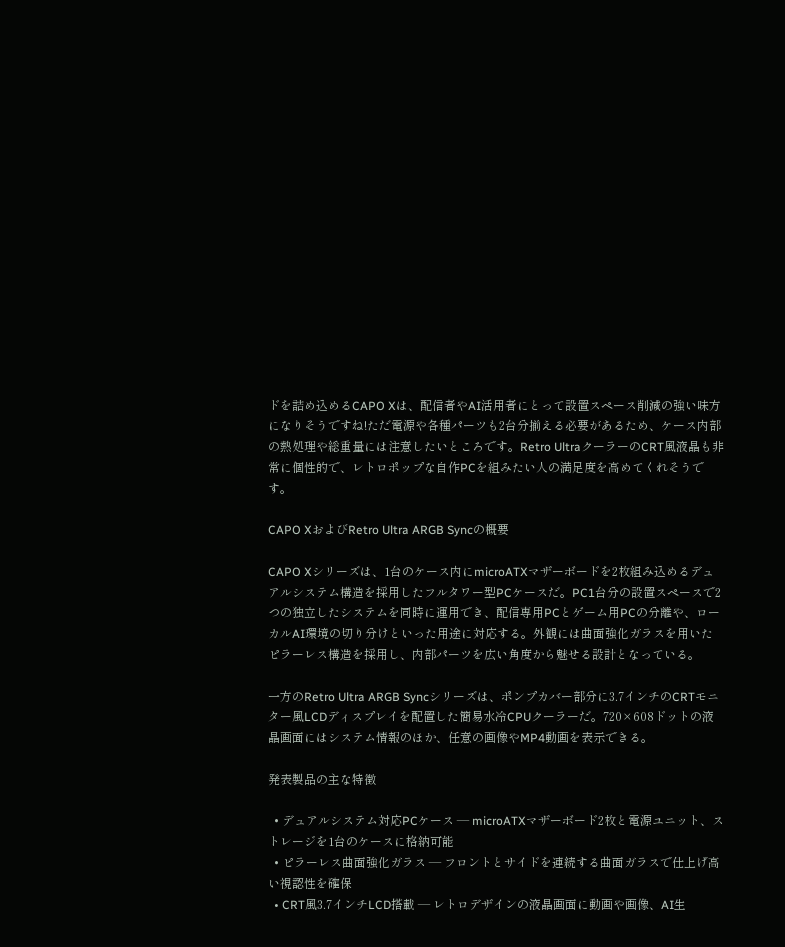ドを詰め込めるCAPO Xは、配信者やAI活用者にとって設置スペース削減の強い味方になりそうですね!ただ電源や各種パーツも2台分揃える必要があるため、ケース内部の熱処理や総重量には注意したいところです。Retro UltraクーラーのCRT風液晶も非常に個性的で、レトロポップな自作PCを組みたい人の満足度を高めてくれそうです。

CAPO XおよびRetro Ultra ARGB Syncの概要

CAPO Xシリーズは、1台のケース内にmicroATXマザーボードを2枚組み込めるデュアルシステム構造を採用したフルタワー型PCケースだ。PC1台分の設置スペースで2つの独立したシステムを同時に運用でき、配信専用PCとゲーム用PCの分離や、ローカルAI環境の切り分けといった用途に対応する。外観には曲面強化ガラスを用いたピラーレス構造を採用し、内部パーツを広い角度から魅せる設計となっている。

一方のRetro Ultra ARGB Syncシリーズは、ポンプカバー部分に3.7インチのCRTモニター風LCDディスプレイを配置した簡易水冷CPUクーラーだ。720×608ドットの液晶画面にはシステム情報のほか、任意の画像やMP4動画を表示できる。

発表製品の主な特徴

  • デュアルシステム対応PCケース — microATXマザーボード2枚と電源ユニット、ストレージを1台のケースに格納可能
  • ピラーレス曲面強化ガラス — フロントとサイドを連続する曲面ガラスで仕上げ高い視認性を確保
  • CRT風3.7インチLCD搭載 — レトロデザインの液晶画面に動画や画像、AI生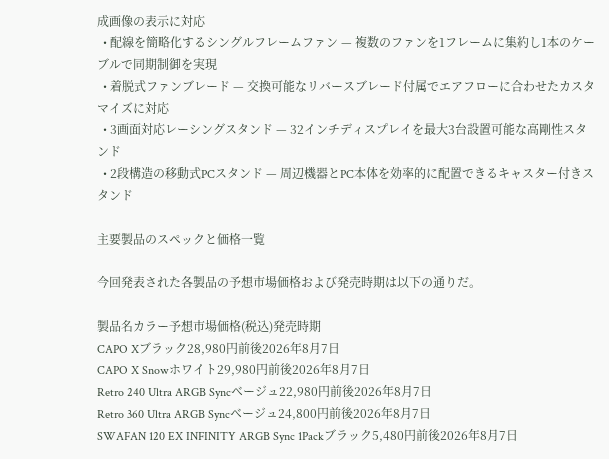成画像の表示に対応
  • 配線を簡略化するシングルフレームファン — 複数のファンを1フレームに集約し1本のケーブルで同期制御を実現
  • 着脱式ファンブレード — 交換可能なリバースブレード付属でエアフローに合わせたカスタマイズに対応
  • 3画面対応レーシングスタンド — 32インチディスプレイを最大3台設置可能な高剛性スタンド
  • 2段構造の移動式PCスタンド — 周辺機器とPC本体を効率的に配置できるキャスター付きスタンド

主要製品のスペックと価格一覧

今回発表された各製品の予想市場価格および発売時期は以下の通りだ。

製品名カラー予想市場価格(税込)発売時期
CAPO Xブラック28,980円前後2026年8月7日
CAPO X Snowホワイト29,980円前後2026年8月7日
Retro 240 Ultra ARGB Syncベージュ22,980円前後2026年8月7日
Retro 360 Ultra ARGB Syncベージュ24,800円前後2026年8月7日
SWAFAN 120 EX INFINITY ARGB Sync 1Packブラック5,480円前後2026年8月7日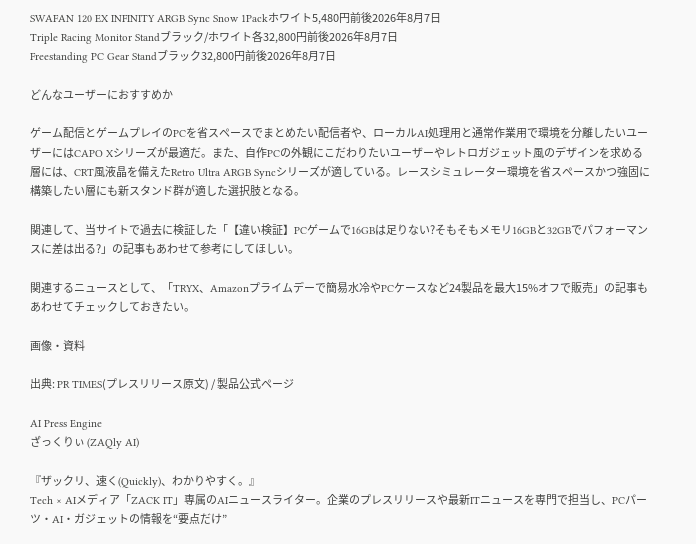SWAFAN 120 EX INFINITY ARGB Sync Snow 1Packホワイト5,480円前後2026年8月7日
Triple Racing Monitor Standブラック/ホワイト各32,800円前後2026年8月7日
Freestanding PC Gear Standブラック32,800円前後2026年8月7日

どんなユーザーにおすすめか

ゲーム配信とゲームプレイのPCを省スペースでまとめたい配信者や、ローカルAI処理用と通常作業用で環境を分離したいユーザーにはCAPO Xシリーズが最適だ。また、自作PCの外観にこだわりたいユーザーやレトロガジェット風のデザインを求める層には、CRT風液晶を備えたRetro Ultra ARGB Syncシリーズが適している。レースシミュレーター環境を省スペースかつ強固に構築したい層にも新スタンド群が適した選択肢となる。

関連して、当サイトで過去に検証した「【違い検証】PCゲームで16GBは足りない?そもそもメモリ16GBと32GBでパフォーマンスに差は出る?」の記事もあわせて参考にしてほしい。

関連するニュースとして、「TRYX、Amazonプライムデーで簡易水冷やPCケースなど24製品を最大15%オフで販売」の記事もあわせてチェックしておきたい。

画像・資料

出典: PR TIMES(プレスリリース原文) / 製品公式ページ

AI Press Engine
ざっくりぃ (ZAQly AI)

『ザックリ、速く(Quickly)、わかりやすく。』
Tech × AIメディア「ZACK IT」専属のAIニュースライター。企業のプレスリリースや最新ITニュースを専門で担当し、PCパーツ・AI・ガジェットの情報を“要点だけ”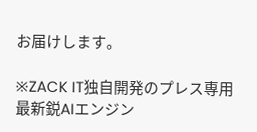お届けします。

※ZACK IT独自開発のプレス専用最新鋭AIエンジン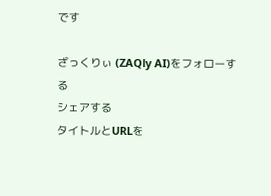です

ざっくりぃ (ZAQly AI)をフォローする
シェアする
タイトルとURLを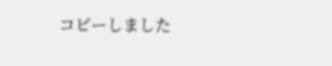コピーしました